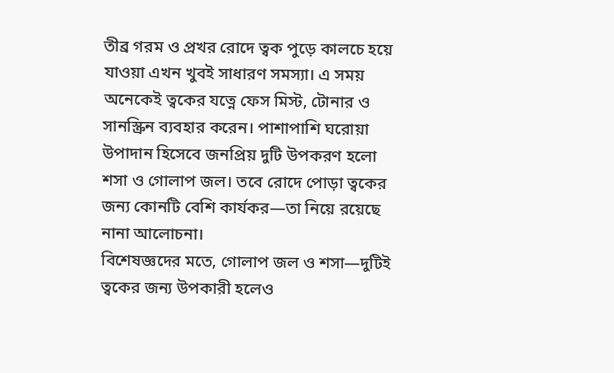তীব্র গরম ও প্রখর রোদে ত্বক পুড়ে কালচে হয়ে যাওয়া এখন খুবই সাধারণ সমস্যা। এ সময় অনেকেই ত্বকের যত্নে ফেস মিস্ট, টোনার ও সানস্ক্রিন ব্যবহার করেন। পাশাপাশি ঘরোয়া উপাদান হিসেবে জনপ্রিয় দুটি উপকরণ হলো শসা ও গোলাপ জল। তবে রোদে পোড়া ত্বকের জন্য কোনটি বেশি কার্যকর—তা নিয়ে রয়েছে নানা আলোচনা।
বিশেষজ্ঞদের মতে, গোলাপ জল ও শসা—দুটিই ত্বকের জন্য উপকারী হলেও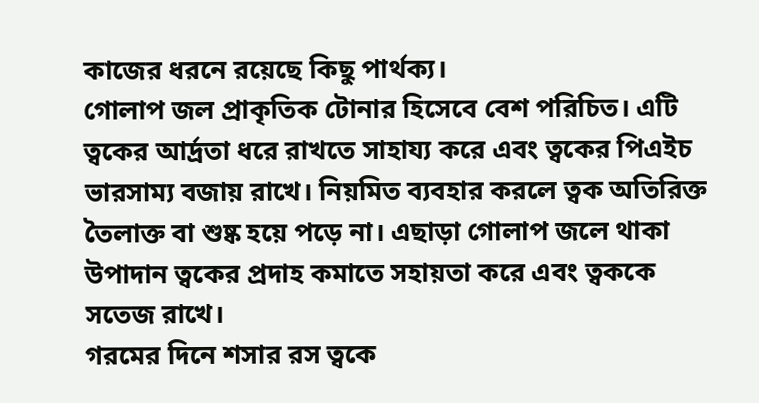কাজের ধরনে রয়েছে কিছু পার্থক্য।
গোলাপ জল প্রাকৃতিক টোনার হিসেবে বেশ পরিচিত। এটি ত্বকের আর্দ্রতা ধরে রাখতে সাহায্য করে এবং ত্বকের পিএইচ ভারসাম্য বজায় রাখে। নিয়মিত ব্যবহার করলে ত্বক অতিরিক্ত তৈলাক্ত বা শুষ্ক হয়ে পড়ে না। এছাড়া গোলাপ জলে থাকা উপাদান ত্বকের প্রদাহ কমাতে সহায়তা করে এবং ত্বককে সতেজ রাখে।
গরমের দিনে শসার রস ত্বকে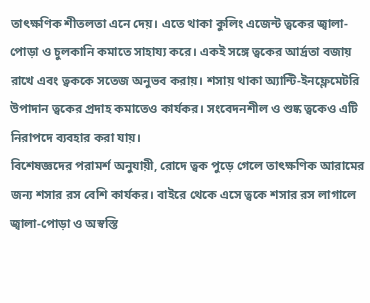তাৎক্ষণিক শীতলতা এনে দেয়। এতে থাকা কুলিং এজেন্ট ত্বকের জ্বালা-পোড়া ও চুলকানি কমাতে সাহায্য করে। একই সঙ্গে ত্বকের আর্দ্রতা বজায় রাখে এবং ত্বককে সতেজ অনুভব করায়। শসায় থাকা অ্যান্টি-ইনফ্লেমেটরি উপাদান ত্বকের প্রদাহ কমাতেও কার্যকর। সংবেদনশীল ও শুষ্ক ত্বকেও এটি নিরাপদে ব্যবহার করা যায়।
বিশেষজ্ঞদের পরামর্শ অনুযায়ী, রোদে ত্বক পুড়ে গেলে তাৎক্ষণিক আরামের জন্য শসার রস বেশি কার্যকর। বাইরে থেকে এসে ত্বকে শসার রস লাগালে জ্বালা-পোড়া ও অস্বস্তি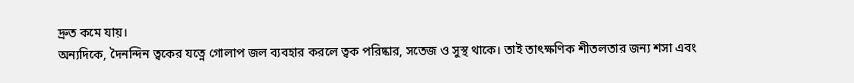দ্রুত কমে যায়।
অন্যদিকে, দৈনন্দিন ত্বকের যত্নে গোলাপ জল ব্যবহার করলে ত্বক পরিষ্কার, সতেজ ও সুস্থ থাকে। তাই তাৎক্ষণিক শীতলতার জন্য শসা এবং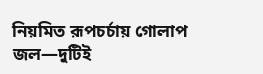নিয়মিত রূপচর্চায় গোলাপ জল—দুটিই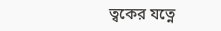ত্বকের যত্নে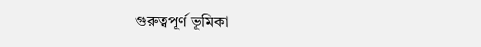গুরুত্বপূর্ণ ভূমিকা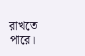রাখতে পারে।